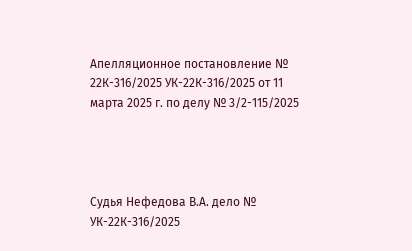Апелляционное постановление № 22К-316/2025 УК-22К-316/2025 от 11 марта 2025 г. по делу № 3/2-115/2025




Судья Нефедова В.А. дело № УК-22К-316/2025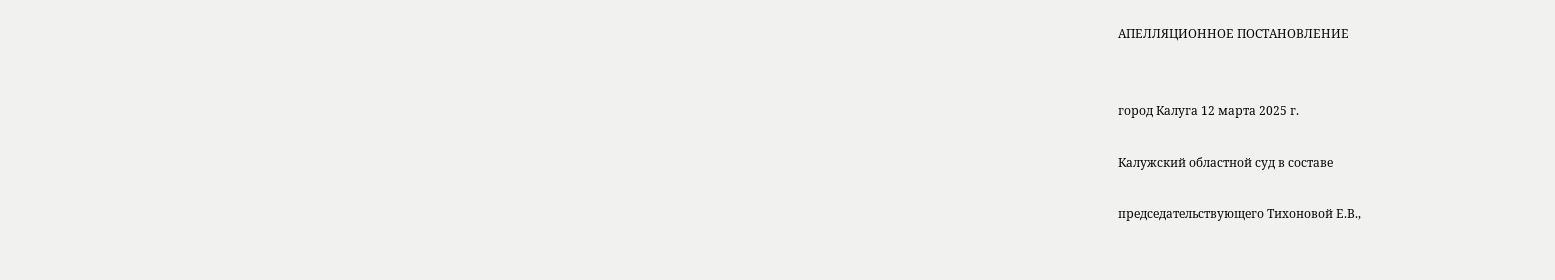АПЕЛЛЯЦИОННОЕ ПОСТАНОВЛЕНИЕ


город Калуга 12 марта 2025 г.

Калужский областной суд в составе

председательствующего Тихоновой Е.В.,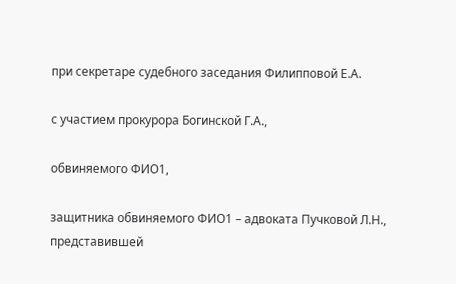при секретаре судебного заседания Филипповой Е.А.

с участием прокурора Богинской Г.А.,

обвиняемого ФИО1,

защитника обвиняемого ФИО1 – адвоката Пучковой Л.Н., представившей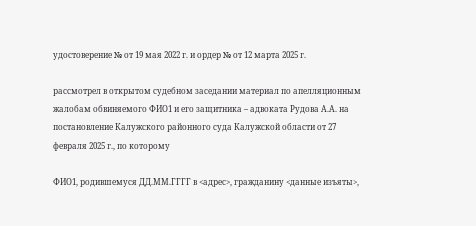удостоверение № от 19 мая 2022 г. и ордер № от 12 марта 2025 г.

рассмотрел в открытом судебном заседании материал по апелляционным жалобам обвиняемого ФИО1 и его защитника – адвоката Рудова А.А. на постановление Калужского районного суда Калужской области от 27 февраля 2025 г., по которому

ФИО1, родившемуся ДД.ММ.ГГГГ в <адрес>, гражданину <данные изъяты>,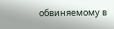обвиняемому в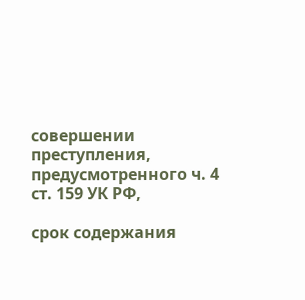совершении преступления, предусмотренного ч. 4 ст. 159 УК РФ,

срок содержания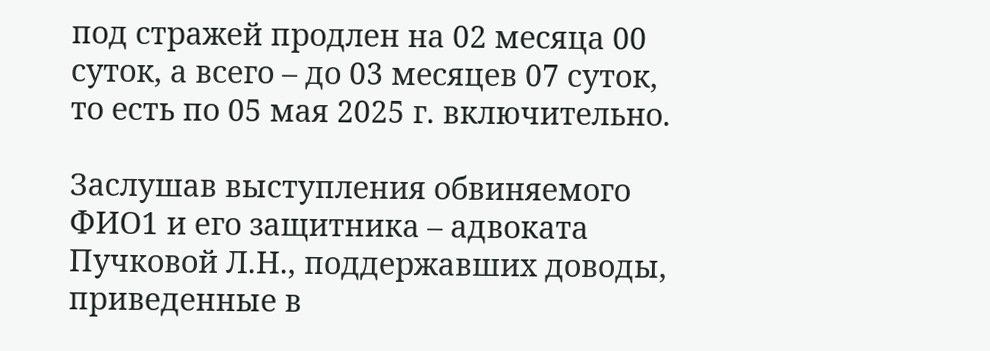под стражей продлен на 02 месяца 00 суток, а всего – до 03 месяцев 07 суток, то есть по 05 мая 2025 г. включительно.

Заслушав выступления обвиняемого ФИО1 и его защитника – адвоката Пучковой Л.Н., поддержавших доводы, приведенные в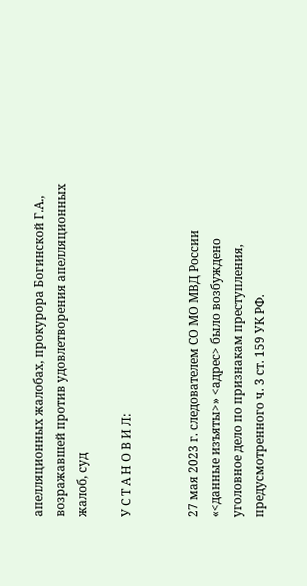апелляционных жалобах, прокурора Богинской Г.А., возражавшей против удовлетворения апелляционных жалоб, суд

У С Т А Н О В И Л:


27 мая 2023 г. следователем СО МО МВД России «<данные изъяты>» <адрес> было возбуждено уголовное дело по признакам преступления, предусмотренного ч. 3 ст. 159 УК РФ.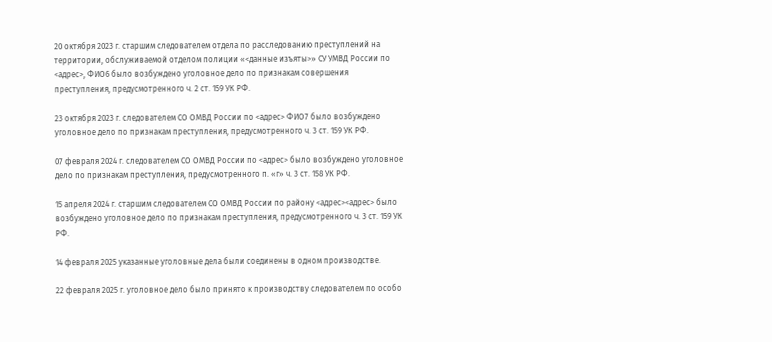20 октября 2023 г. старшим следователем отдела по расследованию преступлений на территории, обслуживаемой отделом полиции «<данные изъяты>» СУ УМВД России по <адрес>, ФИО6 было возбуждено уголовное дело по признакам совершения преступления, предусмотренного ч. 2 ст. 159 УК РФ.

23 октября 2023 г. следователем СО ОМВД России по <адрес> ФИО7 было возбуждено уголовное дело по признакам преступления, предусмотренного ч. 3 ст. 159 УК РФ.

07 февраля 2024 г. следователем СО ОМВД России по <адрес> было возбуждено уголовное дело по признакам преступления, предусмотренного п. «г» ч. 3 ст. 158 УК РФ.

15 апреля 2024 г. старшим следователем СО ОМВД России по району <адрес><адрес> было возбуждено уголовное дело по признакам преступления, предусмотренного ч. 3 ст. 159 УК РФ.

14 февраля 2025 указанные уголовные дела были соединены в одном производстве.

22 февраля 2025 г. уголовное дело было принято к производству следователем по особо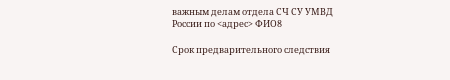важным делам отдела СЧ СУ УМВД России по <адрес> ФИО8

Срок предварительного следствия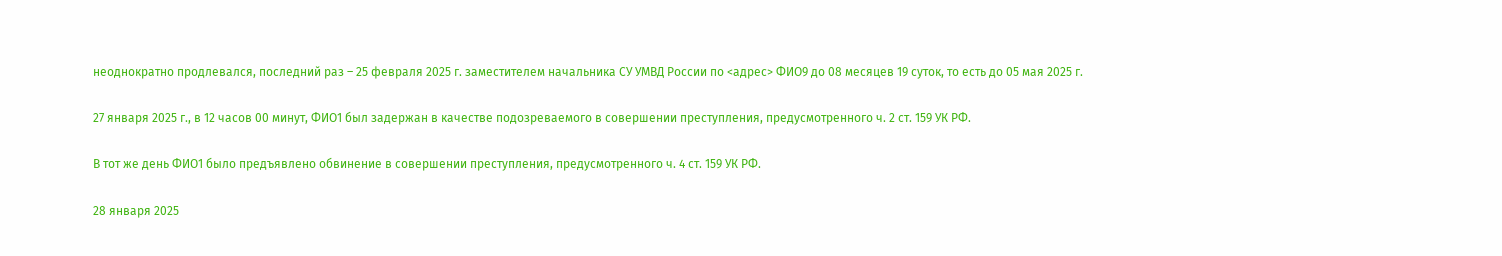неоднократно продлевался, последний раз – 25 февраля 2025 г. заместителем начальника СУ УМВД России по <адрес> ФИО9 до 08 месяцев 19 суток, то есть до 05 мая 2025 г.

27 января 2025 г., в 12 часов 00 минут, ФИО1 был задержан в качестве подозреваемого в совершении преступления, предусмотренного ч. 2 ст. 159 УК РФ.

В тот же день ФИО1 было предъявлено обвинение в совершении преступления, предусмотренного ч. 4 ст. 159 УК РФ.

28 января 2025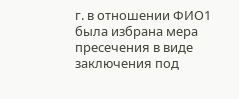г. в отношении ФИО1 была избрана мера пресечения в виде заключения под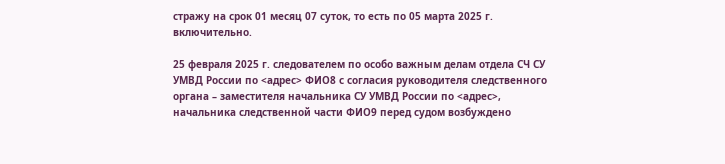стражу на срок 01 месяц 07 суток, то есть по 05 марта 2025 г. включительно.

25 февраля 2025 г. следователем по особо важным делам отдела СЧ СУ УМВД России по <адрес> ФИО8 с согласия руководителя следственного органа – заместителя начальника СУ УМВД России по <адрес>, начальника следственной части ФИО9 перед судом возбуждено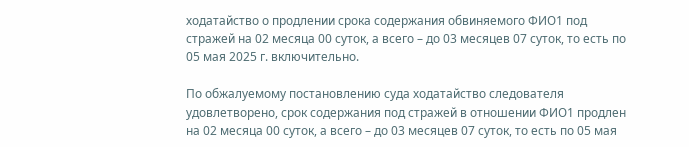ходатайство о продлении срока содержания обвиняемого ФИО1 под стражей на 02 месяца 00 суток, а всего – до 03 месяцев 07 суток, то есть по 05 мая 2025 г. включительно.

По обжалуемому постановлению суда ходатайство следователя удовлетворено, срок содержания под стражей в отношении ФИО1 продлен на 02 месяца 00 суток, а всего – до 03 месяцев 07 суток, то есть по 05 мая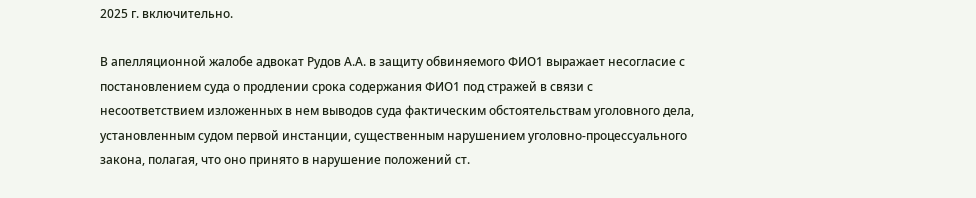2025 г. включительно.

В апелляционной жалобе адвокат Рудов А.А. в защиту обвиняемого ФИО1 выражает несогласие с постановлением суда о продлении срока содержания ФИО1 под стражей в связи с несоответствием изложенных в нем выводов суда фактическим обстоятельствам уголовного дела, установленным судом первой инстанции, существенным нарушением уголовно-процессуального закона, полагая, что оно принято в нарушение положений ст.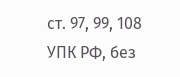ст. 97, 99, 108 УПК РФ, без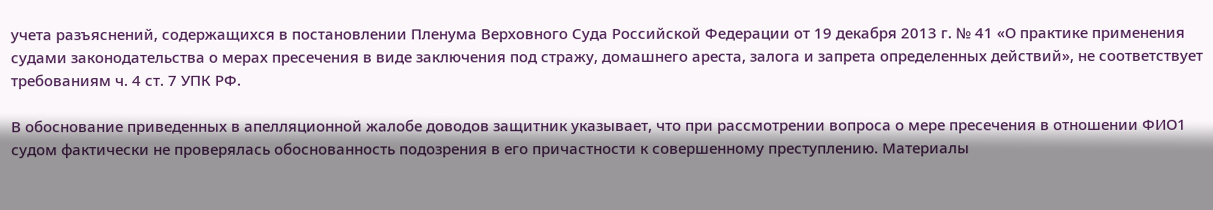учета разъяснений, содержащихся в постановлении Пленума Верховного Суда Российской Федерации от 19 декабря 2013 г. № 41 «О практике применения судами законодательства о мерах пресечения в виде заключения под стражу, домашнего ареста, залога и запрета определенных действий», не соответствует требованиям ч. 4 ст. 7 УПК РФ.

В обоснование приведенных в апелляционной жалобе доводов защитник указывает, что при рассмотрении вопроса о мере пресечения в отношении ФИО1 судом фактически не проверялась обоснованность подозрения в его причастности к совершенному преступлению. Материалы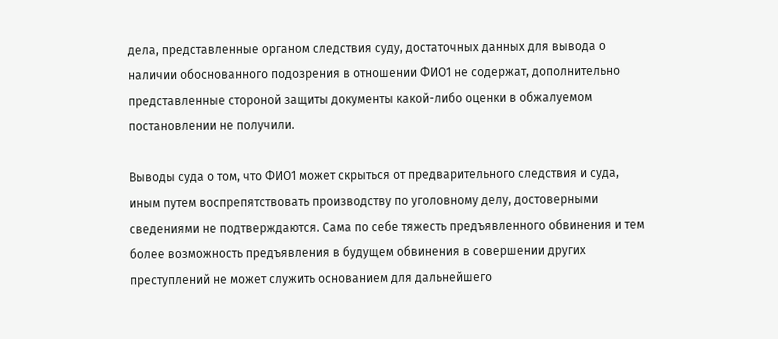дела, представленные органом следствия суду, достаточных данных для вывода о наличии обоснованного подозрения в отношении ФИО1 не содержат, дополнительно представленные стороной защиты документы какой-либо оценки в обжалуемом постановлении не получили.

Выводы суда о том, что ФИО1 может скрыться от предварительного следствия и суда, иным путем воспрепятствовать производству по уголовному делу, достоверными сведениями не подтверждаются. Сама по себе тяжесть предъявленного обвинения и тем более возможность предъявления в будущем обвинения в совершении других преступлений не может служить основанием для дальнейшего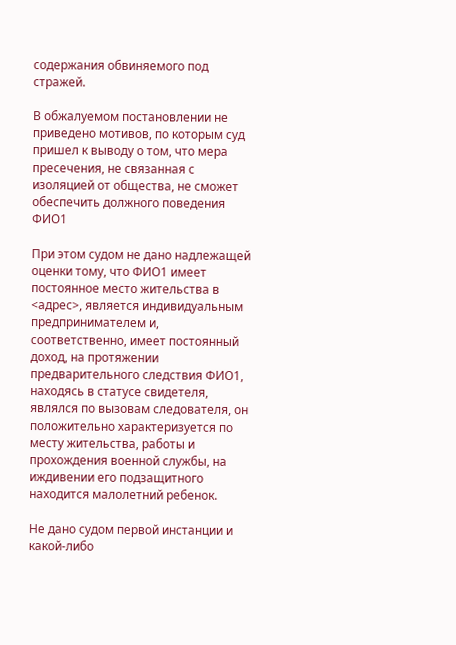содержания обвиняемого под стражей.

В обжалуемом постановлении не приведено мотивов, по которым суд пришел к выводу о том, что мера пресечения, не связанная с изоляцией от общества, не сможет обеспечить должного поведения ФИО1

При этом судом не дано надлежащей оценки тому, что ФИО1 имеет постоянное место жительства в <адрес>, является индивидуальным предпринимателем и, соответственно, имеет постоянный доход, на протяжении предварительного следствия ФИО1, находясь в статусе свидетеля, являлся по вызовам следователя, он положительно характеризуется по месту жительства, работы и прохождения военной службы, на иждивении его подзащитного находится малолетний ребенок.

Не дано судом первой инстанции и какой-либо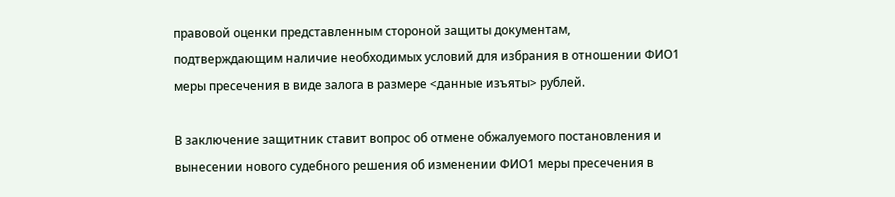правовой оценки представленным стороной защиты документам, подтверждающим наличие необходимых условий для избрания в отношении ФИО1 меры пресечения в виде залога в размере <данные изъяты> рублей.

В заключение защитник ставит вопрос об отмене обжалуемого постановления и вынесении нового судебного решения об изменении ФИО1 меры пресечения в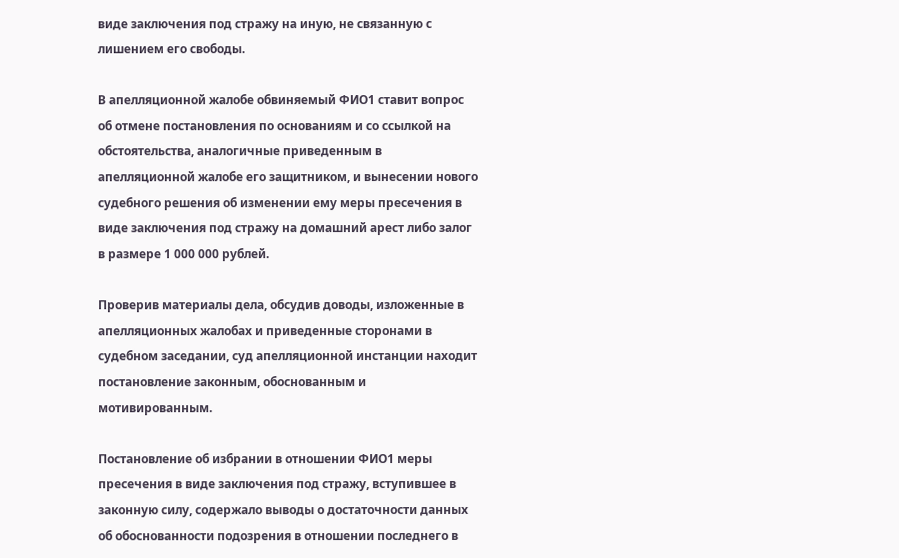виде заключения под стражу на иную, не связанную с лишением его свободы.

В апелляционной жалобе обвиняемый ФИО1 ставит вопрос об отмене постановления по основаниям и со ссылкой на обстоятельства, аналогичные приведенным в апелляционной жалобе его защитником, и вынесении нового судебного решения об изменении ему меры пресечения в виде заключения под стражу на домашний арест либо залог в размере 1 000 000 рублей.

Проверив материалы дела, обсудив доводы, изложенные в апелляционных жалобах и приведенные сторонами в судебном заседании, суд апелляционной инстанции находит постановление законным, обоснованным и мотивированным.

Постановление об избрании в отношении ФИО1 меры пресечения в виде заключения под стражу, вступившее в законную силу, содержало выводы о достаточности данных об обоснованности подозрения в отношении последнего в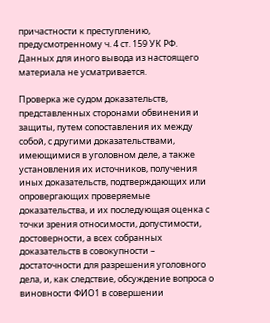причастности к преступлению, предусмотренному ч. 4 ст. 159 УК РФ. Данных для иного вывода из настоящего материала не усматривается.

Проверка же судом доказательств, представленных сторонами обвинения и защиты, путем сопоставления их между собой, с другими доказательствами, имеющимися в уголовном деле, а также установления их источников, получения иных доказательств, подтверждающих или опровергающих проверяемые доказательства, и их последующая оценка с точки зрения относимости, допустимости, достоверности, а всех собранных доказательств в совокупности – достаточности для разрешения уголовного дела, и, как следствие, обсуждение вопроса о виновности ФИО1 в совершении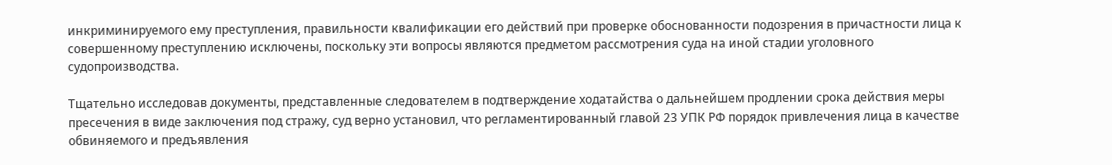инкриминируемого ему преступления, правильности квалификации его действий при проверке обоснованности подозрения в причастности лица к совершенному преступлению исключены, поскольку эти вопросы являются предметом рассмотрения суда на иной стадии уголовного судопроизводства.

Тщательно исследовав документы, представленные следователем в подтверждение ходатайства о дальнейшем продлении срока действия меры пресечения в виде заключения под стражу, суд верно установил, что регламентированный главой 23 УПК РФ порядок привлечения лица в качестве обвиняемого и предъявления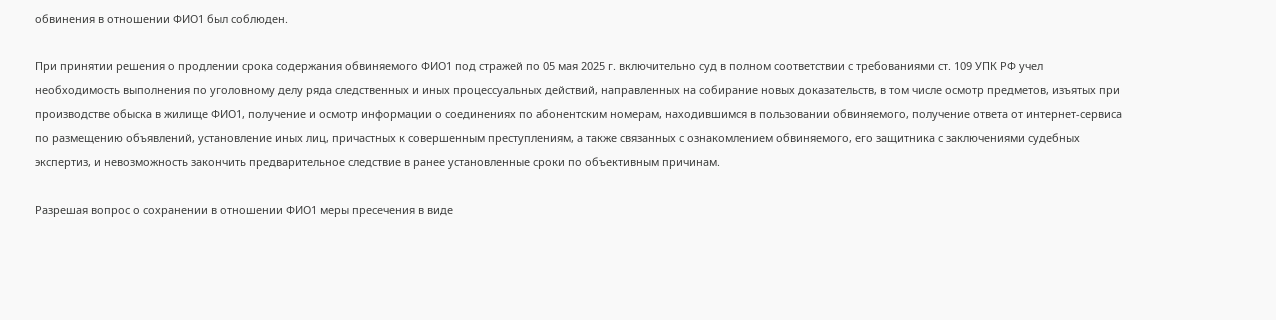обвинения в отношении ФИО1 был соблюден.

При принятии решения о продлении срока содержания обвиняемого ФИО1 под стражей по 05 мая 2025 г. включительно суд в полном соответствии с требованиями ст. 109 УПК РФ учел необходимость выполнения по уголовному делу ряда следственных и иных процессуальных действий, направленных на собирание новых доказательств, в том числе осмотр предметов, изъятых при производстве обыска в жилище ФИО1, получение и осмотр информации о соединениях по абонентским номерам, находившимся в пользовании обвиняемого, получение ответа от интернет-сервиса по размещению объявлений, установление иных лиц, причастных к совершенным преступлениям, а также связанных с ознакомлением обвиняемого, его защитника с заключениями судебных экспертиз, и невозможность закончить предварительное следствие в ранее установленные сроки по объективным причинам.

Разрешая вопрос о сохранении в отношении ФИО1 меры пресечения в виде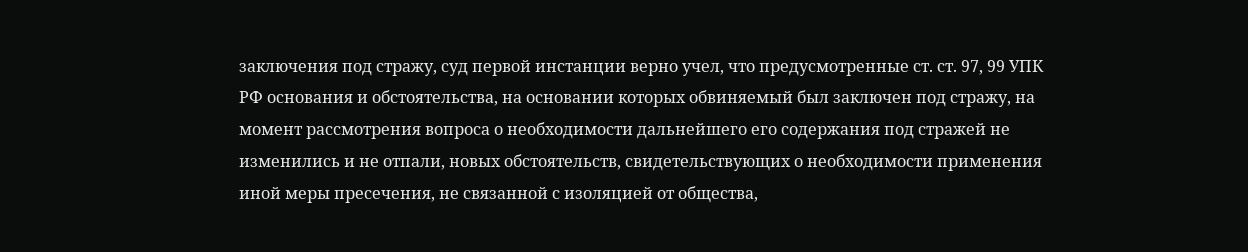заключения под стражу, суд первой инстанции верно учел, что предусмотренные ст. ст. 97, 99 УПК РФ основания и обстоятельства, на основании которых обвиняемый был заключен под стражу, на момент рассмотрения вопроса о необходимости дальнейшего его содержания под стражей не изменились и не отпали, новых обстоятельств, свидетельствующих о необходимости применения иной меры пресечения, не связанной с изоляцией от общества,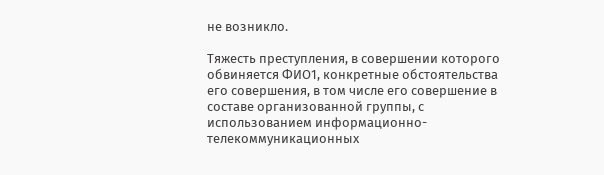не возникло.

Тяжесть преступления, в совершении которого обвиняется ФИО1, конкретные обстоятельства его совершения, в том числе его совершение в составе организованной группы, с использованием информационно-телекоммуникационных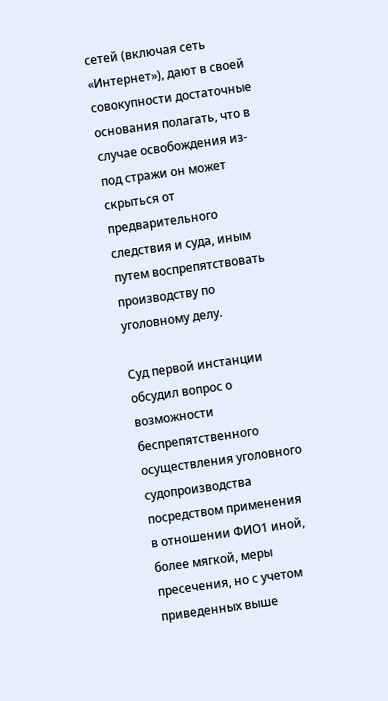сетей (включая сеть «Интернет»), дают в своей совокупности достаточные основания полагать, что в случае освобождения из-под стражи он может скрыться от предварительного следствия и суда, иным путем воспрепятствовать производству по уголовному делу.

Суд первой инстанции обсудил вопрос о возможности беспрепятственного осуществления уголовного судопроизводства посредством применения в отношении ФИО1 иной, более мягкой, меры пресечения, но с учетом приведенных выше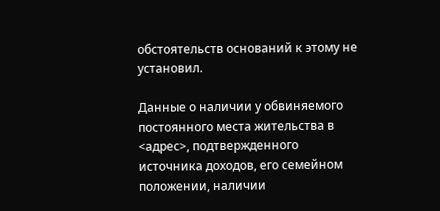обстоятельств оснований к этому не установил.

Данные о наличии у обвиняемого постоянного места жительства в <адрес>, подтвержденного источника доходов, его семейном положении, наличии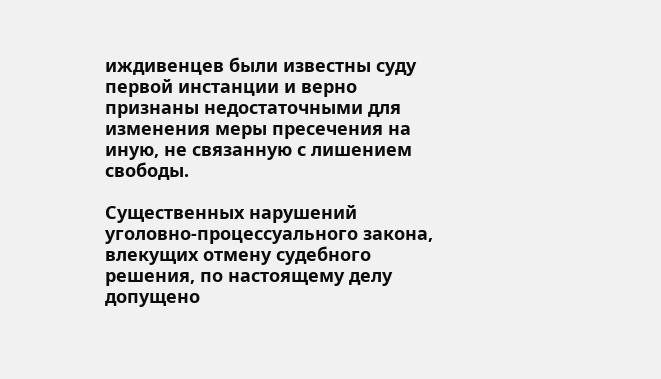иждивенцев были известны суду первой инстанции и верно признаны недостаточными для изменения меры пресечения на иную, не связанную с лишением свободы.

Существенных нарушений уголовно-процессуального закона, влекущих отмену судебного решения, по настоящему делу допущено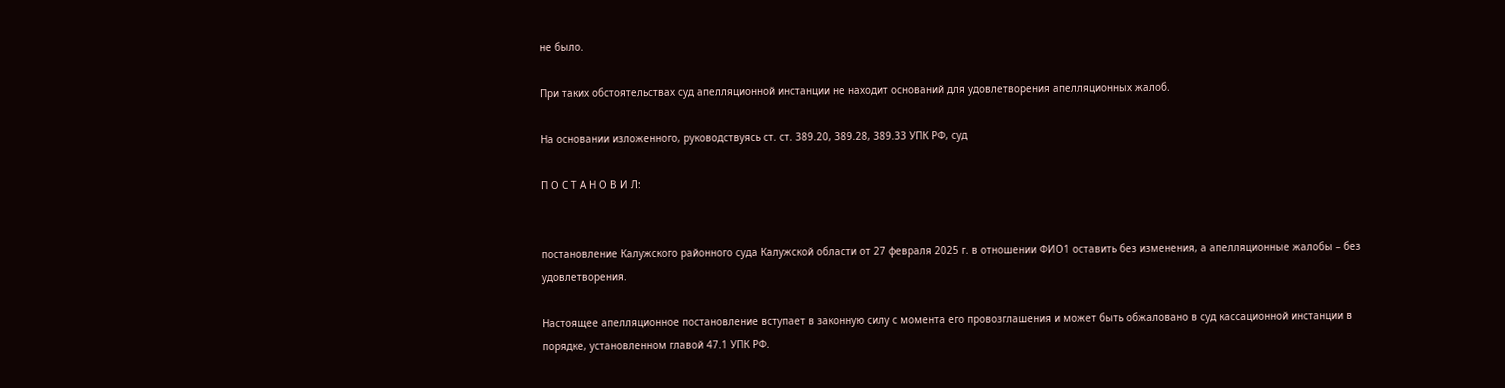не было.

При таких обстоятельствах суд апелляционной инстанции не находит оснований для удовлетворения апелляционных жалоб.

На основании изложенного, руководствуясь ст. ст. 389.20, 389.28, 389.33 УПК РФ, суд

П О С Т А Н О В И Л:


постановление Калужского районного суда Калужской области от 27 февраля 2025 г. в отношении ФИО1 оставить без изменения, а апелляционные жалобы – без удовлетворения.

Настоящее апелляционное постановление вступает в законную силу с момента его провозглашения и может быть обжаловано в суд кассационной инстанции в порядке, установленном главой 47.1 УПК РФ.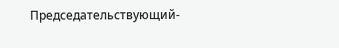Председательствующий-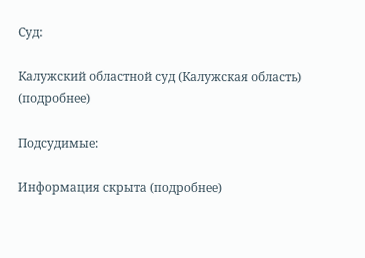Суд:

Калужский областной суд (Калужская область) (подробнее)

Подсудимые:

Информация скрыта (подробнее)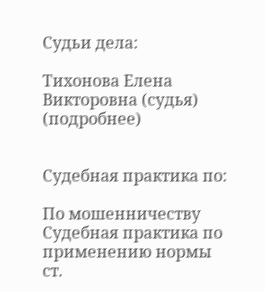Судьи дела:

Тихонова Елена Викторовна (судья) (подробнее)


Судебная практика по:

По мошенничеству
Судебная практика по применению нормы ст.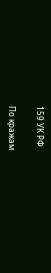159 УК РФ

По кражам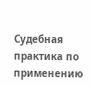Судебная практика по применению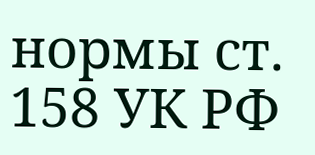нормы ст. 158 УК РФ